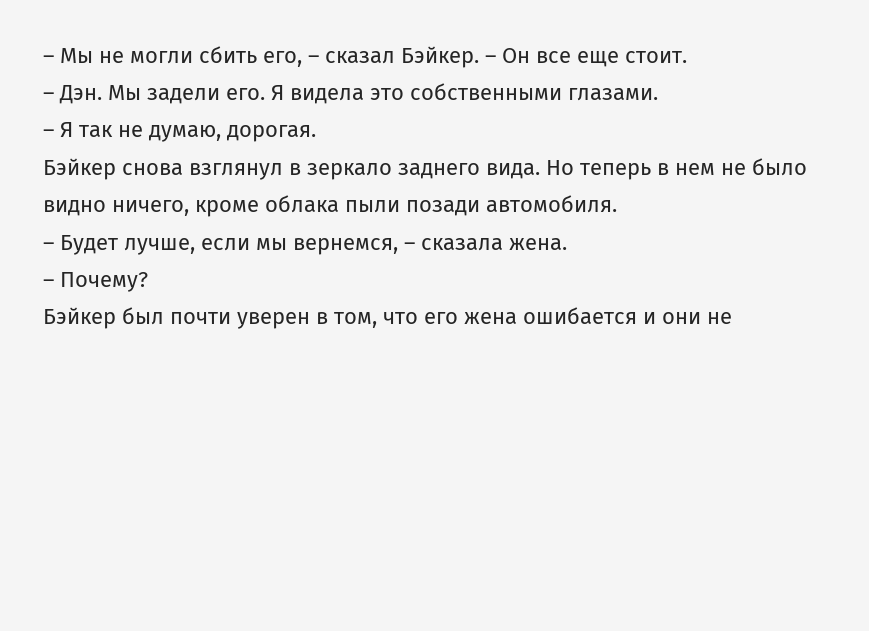– Мы не могли сбить его, – сказал Бэйкер. – Он все еще стоит.
– Дэн. Мы задели его. Я видела это собственными глазами.
– Я так не думаю, дорогая.
Бэйкер снова взглянул в зеркало заднего вида. Но теперь в нем не было видно ничего, кроме облака пыли позади автомобиля.
– Будет лучше, если мы вернемся, – сказала жена.
– Почему?
Бэйкер был почти уверен в том, что его жена ошибается и они не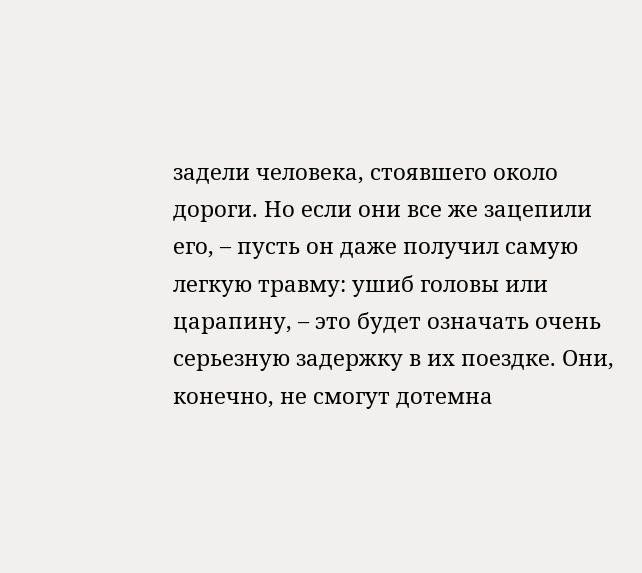задели человека, стоявшего около дороги. Но если они все же зацепили его, – пусть он даже получил самую легкую травму: ушиб головы или царапину, – это будет означать очень серьезную задержку в их поездке. Они, конечно, не смогут дотемна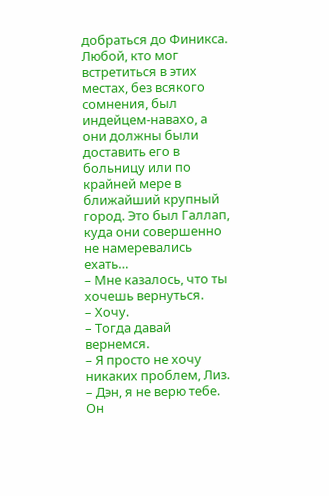добраться до Финикса. Любой, кто мог встретиться в этих местах, без всякого сомнения, был индейцем-навахо, а они должны были доставить его в больницу или по крайней мере в ближайший крупный город. Это был Галлап, куда они совершенно не намеревались ехать…
– Мне казалось, что ты хочешь вернуться.
– Хочу.
– Тогда давай вернемся.
– Я просто не хочу никаких проблем, Лиз.
– Дэн, я не верю тебе.
Он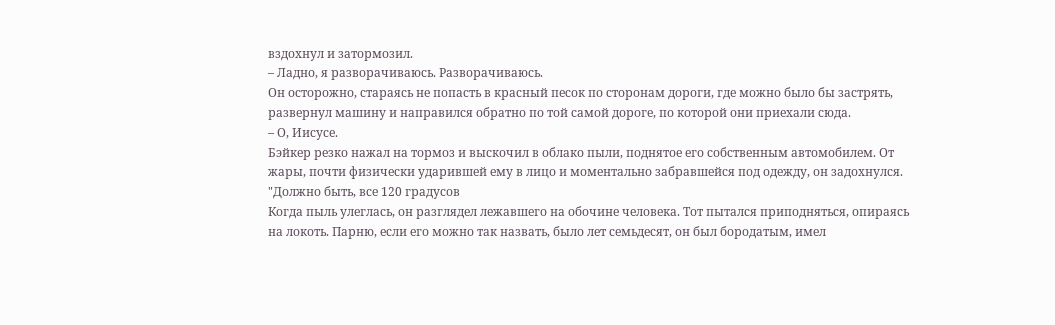вздохнул и затормозил.
– Ладно, я разворачиваюсь. Разворачиваюсь.
Он осторожно, стараясь не попасть в красный песок по сторонам дороги, где можно было бы застрять, развернул машину и направился обратно по той самой дороге, по которой они приехали сюда.
– О, Иисусе.
Бэйкер резко нажал на тормоз и выскочил в облако пыли, поднятое его собственным автомобилем. От жары, почти физически ударившей ему в лицо и моментально забравшейся под одежду, он задохнулся. "Должно быть, все 120 градусов
Когда пыль улеглась, он разглядел лежавшего на обочине человека. Тот пытался приподняться, опираясь на локоть. Парню, если его можно так назвать, было лет семьдесят, он был бородатым, имел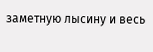заметную лысину и весь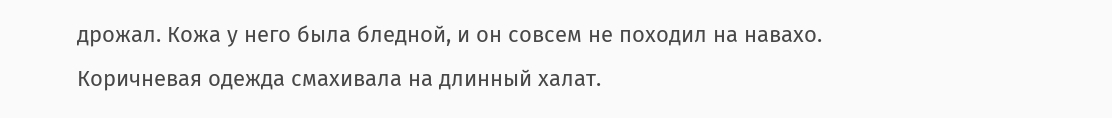дрожал. Кожа у него была бледной, и он совсем не походил на навахо. Коричневая одежда смахивала на длинный халат.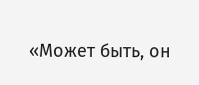«Может быть, он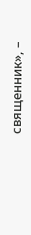священник», –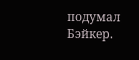подумал Бэйкер.